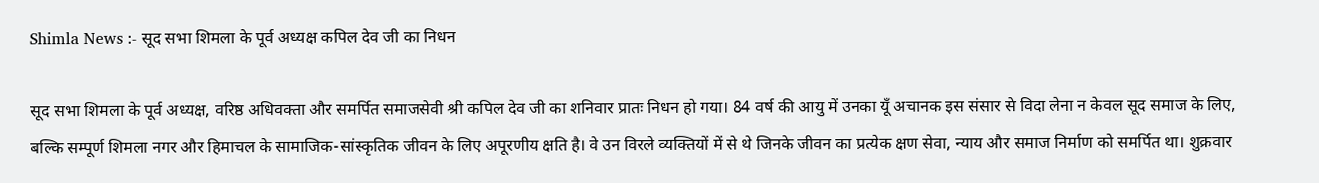Shimla News :- सूद सभा शिमला के पूर्व अध्यक्ष कपिल देव जी का निधन

सूद सभा शिमला के पूर्व अध्यक्ष, वरिष्ठ अधिवक्ता और समर्पित समाजसेवी श्री कपिल देव जी का शनिवार प्रातः निधन हो गया। 84 वर्ष की आयु में उनका यूँ अचानक इस संसार से विदा लेना न केवल सूद समाज के लिए, बल्कि सम्पूर्ण शिमला नगर और हिमाचल के सामाजिक-सांस्कृतिक जीवन के लिए अपूरणीय क्षति है। वे उन विरले व्यक्तियों में से थे जिनके जीवन का प्रत्येक क्षण सेवा, न्याय और समाज निर्माण को समर्पित था। शुक्रवार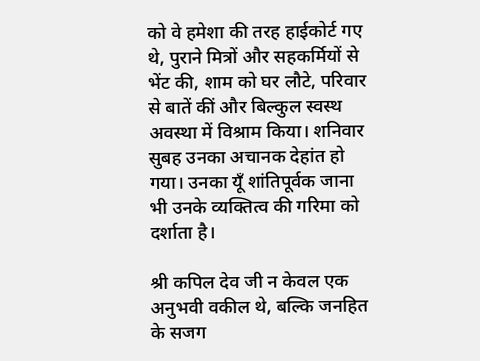को वे हमेशा की तरह हाईकोर्ट गए थे, पुराने मित्रों और सहकर्मियों से भेंट की, शाम को घर लौटे, परिवार से बातें कीं और बिल्कुल स्वस्थ अवस्था में विश्राम किया। शनिवार सुबह उनका अचानक देहांत हो गया। उनका यूँ शांतिपूर्वक जाना भी उनके व्यक्तित्व की गरिमा को दर्शाता है।

श्री कपिल देव जी न केवल एक अनुभवी वकील थे, बल्कि जनहित के सजग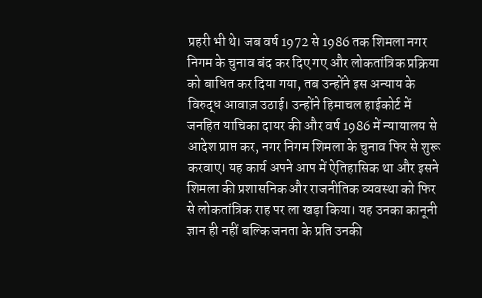प्रहरी भी थे। जब वर्ष 1972 से 1986 तक शिमला नगर निगम के चुनाव बंद कर दिए गए और लोकतांत्रिक प्रक्रिया को बाधित कर दिया गया, तब उन्होंने इस अन्याय के विरुद्ध आवाज़ उठाई। उन्होंने हिमाचल हाईकोर्ट में जनहित याचिका दायर की और वर्ष 1986 में न्यायालय से आदेश प्राप्त कर, नगर निगम शिमला के चुनाव फिर से शुरू करवाए। यह कार्य अपने आप में ऐतिहासिक था और इसने शिमला की प्रशासनिक और राजनीतिक व्यवस्था को फिर से लोकतांत्रिक राह पर ला खड़ा किया। यह उनका कानूनी ज्ञान ही नहीं बल्कि जनता के प्रति उनकी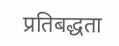प्रतिबद्धता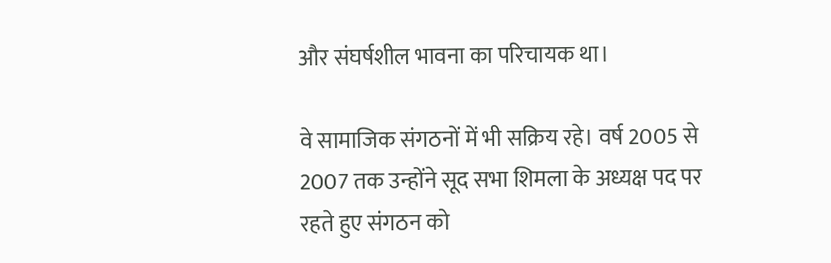और संघर्षशील भावना का परिचायक था।

वे सामाजिक संगठनों में भी सक्रिय रहे। वर्ष 2005 से 2007 तक उन्होंने सूद सभा शिमला के अध्यक्ष पद पर रहते हुए संगठन को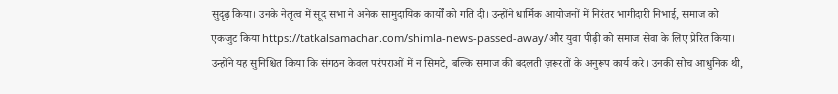सुदृढ़ किया। उनके नेतृत्व में सूद सभा ने अनेक सामुदायिक कार्यों को गति दी। उन्होंने धार्मिक आयोजनों में निरंतर भागीदारी निभाई, समाज को एकजुट किया https://tatkalsamachar.com/shimla-news-passed-away/और युवा पीढ़ी को समाज सेवा के लिए प्रेरित किया। उन्होंने यह सुनिश्चित किया कि संगठन केवल परंपराओं में न सिमटे, बल्कि समाज की बदलती ज़रूरतों के अनुरूप कार्य करे। उनकी सोच आधुनिक थी,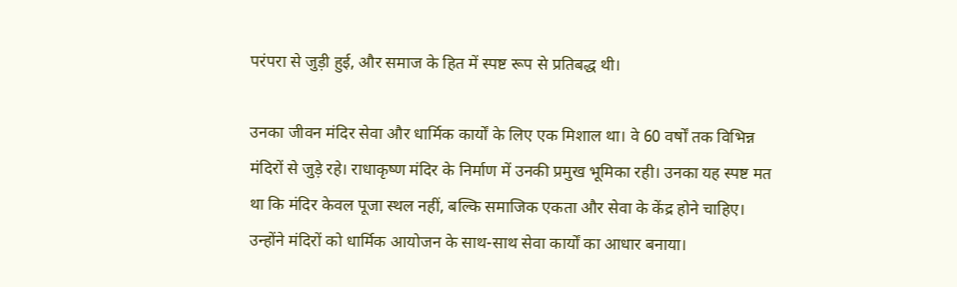परंपरा से जुड़ी हुई, और समाज के हित में स्पष्ट रूप से प्रतिबद्ध थी।

उनका जीवन मंदिर सेवा और धार्मिक कार्यों के लिए एक मिशाल था। वे 60 वर्षों तक विभिन्न मंदिरों से जुड़े रहे। राधाकृष्ण मंदिर के निर्माण में उनकी प्रमुख भूमिका रही। उनका यह स्पष्ट मत था कि मंदिर केवल पूजा स्थल नहीं, बल्कि समाजिक एकता और सेवा के केंद्र होने चाहिए। उन्होंने मंदिरों को धार्मिक आयोजन के साथ-साथ सेवा कार्यों का आधार बनाया।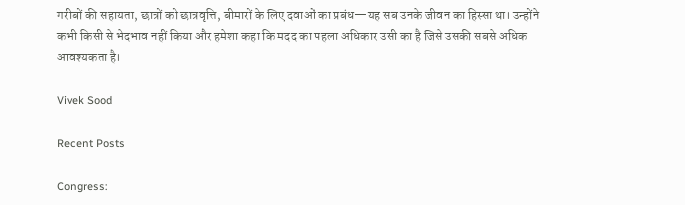गरीबों की सहायता, छात्रों को छात्रवृत्ति, बीमारों के लिए दवाओं का प्रबंध—यह सब उनके जीवन का हिस्सा था। उन्होंने कभी किसी से भेदभाव नहीं किया और हमेशा कहा कि मदद का पहला अधिकार उसी का है जिसे उसकी सबसे अधिक आवश्यकता है।

Vivek Sood

Recent Posts

Congress: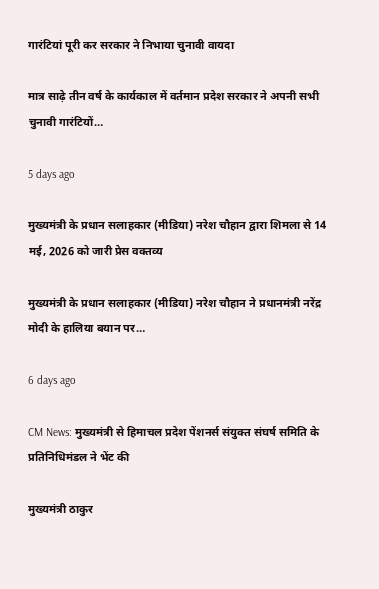गारंटियां पूरी कर सरकार ने निभाया चुनावी वायदा

मात्र साढ़े तीन वर्ष के कार्यकाल में वर्तमान प्रदेश सरकार ने अपनी सभी चुनावी गारंटियों…

5 days ago

मुख्यमंत्री के प्रधान सलाहकार (मीडिया) नरेश चौहान द्वारा शिमला से 14 मई, 2026 को जारी प्रेस वक्तव्य

मुख्यमंत्री के प्रधान सलाहकार (मीडिया) नरेश चौहान ने प्रधानमंत्री नरेंद्र मोदी के हालिया बयान पर…

6 days ago

CM News: मुख्यमंत्री से हिमाचल प्रदेश पेंशनर्स संयुक्त संघर्ष समिति के प्रतिनिधिमंडल ने भेंट की

मुख्यमंत्री ठाकुर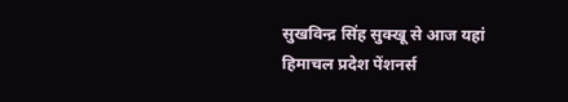सुखविन्द्र सिंह सुक्खू से आज यहां हिमाचल प्रदेश पेंशनर्स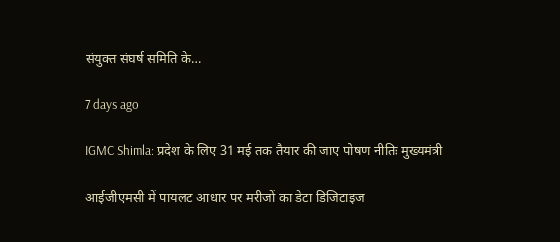संयुक्त संघर्ष समिति के…

7 days ago

IGMC Shimla: प्रदेश के लिए 31 मई तक तैयार की जाए पोषण नीतिः मुख्यमंत्री

आईजीएमसी में पायलट आधार पर मरीजों का डेटा डिजिटाइज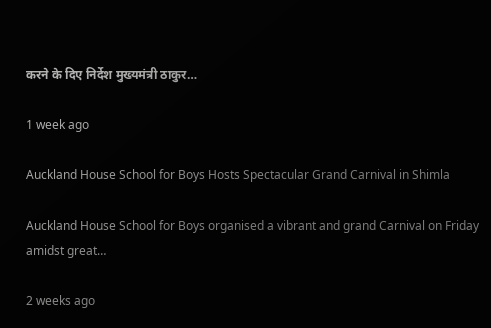करने के दिए निर्देश मुख्यमंत्री ठाकुर…

1 week ago

Auckland House School for Boys Hosts Spectacular Grand Carnival in Shimla

Auckland House School for Boys organised a vibrant and grand Carnival on Friday amidst great…

2 weeks ago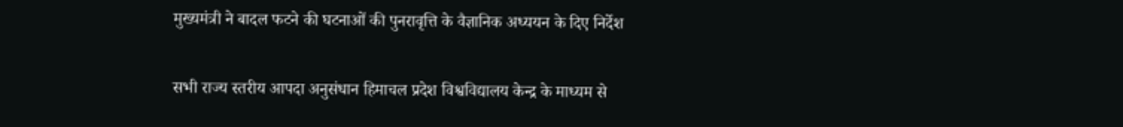मुख्यमंत्री ने बादल फटने की घटनाओं की पुनरावृत्ति के वैज्ञानिक अध्ययन के दिए निर्देश

सभी राज्य स्तरीय आपदा अनुसंधान हिमाचल प्रदेश विश्वविद्यालय केन्द्र के माध्यम से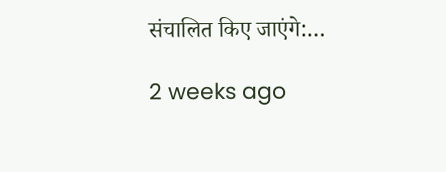संचालित किए जाएंगे:…

2 weeks ago